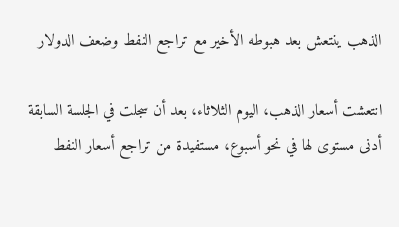الذهب ينتعش بعد هبوطه الأخير مع تراجع النفط وضعف الدولار

انتعشت أسعار الذهب، اليوم الثلاثاء، بعد أن سجلت في الجلسة السابقة أدنى مستوى لها في نحو أسبوع، مستفيدة من تراجع أسعار النفط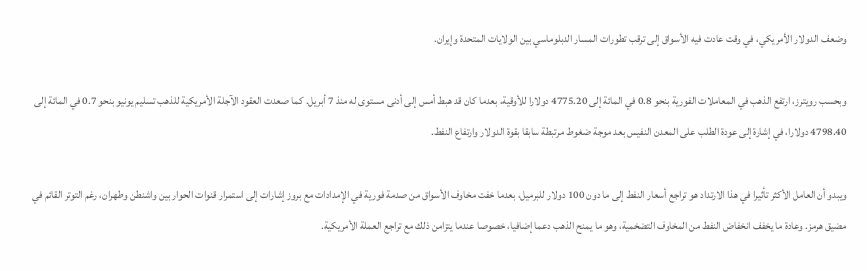وضعف الدولار الأمريكي، في وقت عادت فيه الأسواق إلى ترقب تطورات المسار الدبلوماسي بين الولايات المتحدة وإيران.

وبحسب رويترز، ارتفع الذهب في المعاملات الفورية بنحو 0.8 في المائة إلى 4775.20 دولارا للأوقية، بعدما كان قد هبط أمس إلى أدنى مستوى له منذ 7 أبريل. كما صعدت العقود الآجلة الأمريكية للذهب تسليم يونيو بنحو 0.7 في المائة إلى 4798.40 دولارا، في إشارة إلى عودة الطلب على المعدن النفيس بعد موجة ضغوط مرتبطة سابقا بقوة الدولار وارتفاع النفط.

ويبدو أن العامل الأكثر تأثيرا في هذا الارتداد هو تراجع أسعار النفط إلى ما دون 100 دولار للبرميل، بعدما خفت مخاوف الأسواق من صدمة فورية في الإمدادات مع بروز إشارات إلى استمرار قنوات الحوار بين واشنطن وطهران، رغم التوتر القائم في مضيق هرمز. وعادة ما يخفف انخفاض النفط من المخاوف التضخمية، وهو ما يمنح الذهب دعما إضافيا، خصوصا عندما يتزامن ذلك مع تراجع العملة الأمريكية.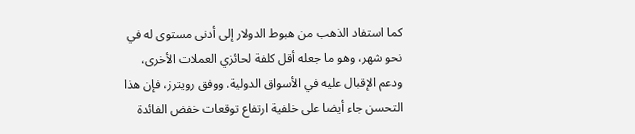كما استفاد الذهب من هبوط الدولار إلى أدنى مستوى له في نحو شهر، وهو ما جعله أقل كلفة لحائزي العملات الأخرى، ودعم الإقبال عليه في الأسواق الدولية. ووفق رويترز، فإن هذا التحسن جاء أيضا على خلفية ارتفاع توقعات خفض الفائدة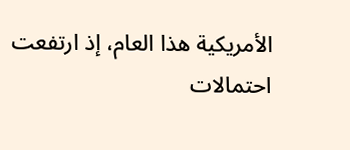الأمريكية هذا العام، إذ ارتفعت احتمالات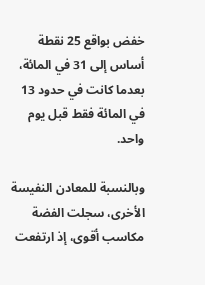خفض بواقع 25 نقطة أساس إلى 31 في المائة، بعدما كانت في حدود 13 في المائة فقط قبل يوم واحد.

وبالنسبة للمعادن النفيسة الأخرى، سجلت الفضة مكاسب أقوى، إذ ارتفعت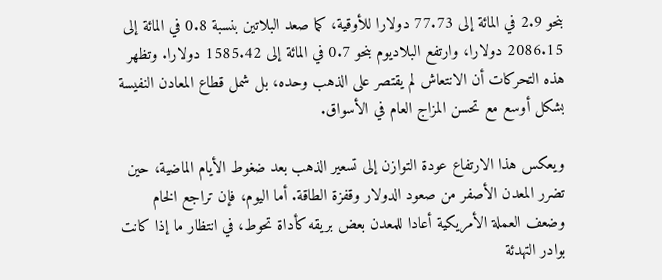بنحو 2.9 في المائة إلى 77.73 دولارا للأوقية، كما صعد البلاتين بنسبة 0.8 في المائة إلى 2086.15 دولارا، وارتفع البلاديوم بنحو 0.7 في المائة إلى 1585.42 دولارا. وتظهر هذه التحركات أن الانتعاش لم يقتصر على الذهب وحده، بل شمل قطاع المعادن النفيسة بشكل أوسع مع تحسن المزاج العام في الأسواق.

ويعكس هذا الارتفاع عودة التوازن إلى تسعير الذهب بعد ضغوط الأيام الماضية، حين تضرر المعدن الأصفر من صعود الدولار وقفزة الطاقة. أما اليوم، فإن تراجع الخام وضعف العملة الأمريكية أعادا للمعدن بعض بريقه كأداة تحوط، في انتظار ما إذا كانت بوادر التهدئة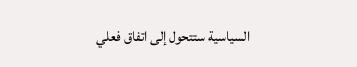السياسية ستتحول إلى اتفاق فعلي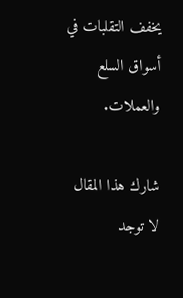يخفف التقلبات في أسواق السلع والعملات.

شارك هذا المقال
لا توجد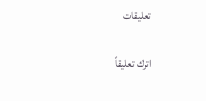تعليقات

اترك تعليقاً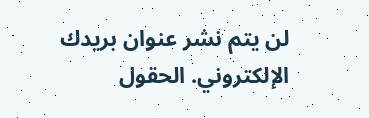لن يتم نشر عنوان بريدك الإلكتروني. الحقول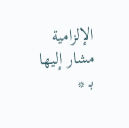الإلزامية مشار إليها بـ *